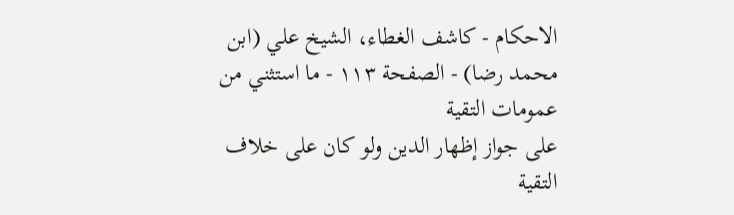الاحكام - كاشف الغطاء، الشيخ علي (ابن محمد رضا) - الصفحة ١١٣ - ما استثني من عمومات التقية
على جواز إظهار الدين ولو كان على خلاف التقية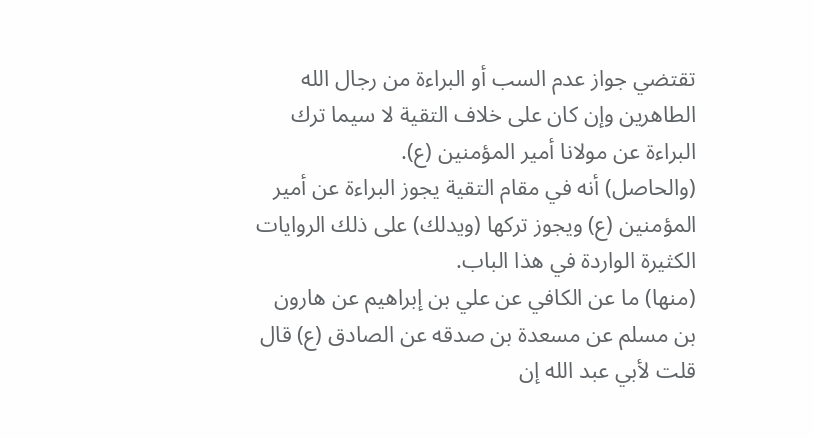تقتضي جواز عدم السب أو البراءة من رجال الله الطاهرين وإن كان على خلاف التقية لا سيما ترك البراءة عن مولانا أمير المؤمنين (ع).
(والحاصل) أنه في مقام التقية يجوز البراءة عن أمير المؤمنين (ع) ويجوز تركها (ويدلك) على ذلك الروايات الكثيرة الواردة في هذا الباب.
(منها) ما عن الكافي عن علي بن إبراهيم عن هارون بن مسلم عن مسعدة بن صدقه عن الصادق (ع) قال قلت لأبي عبد الله إن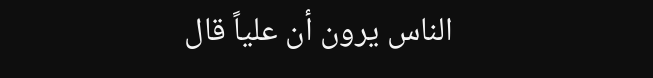الناس يرون أن علياً قال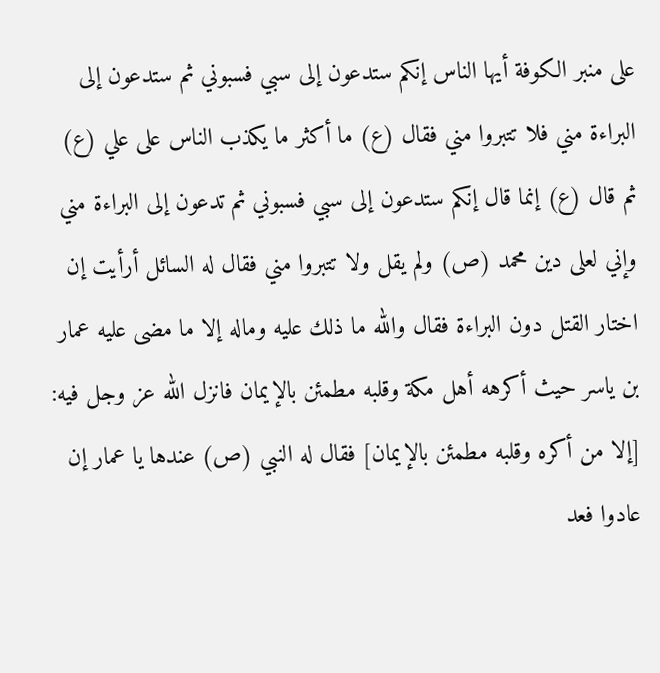على منبر الكوفة أيها الناس إنكم ستدعون إلى سبي فسبوني ثم ستدعون إلى البراءة مني فلا تتبروا مني فقال (ع) ما أكثر ما يكذب الناس على علي (ع) ثم قال (ع) إنما قال إنكم ستدعون إلى سبي فسبوني ثم تدعون إلى البراءة مني وإني لعلى دين محمد (ص) ولم يقل ولا تتبروا مني فقال له السائل أرأيت إن اختار القتل دون البراءة فقال والله ما ذلك عليه وماله إلا ما مضى عليه عمار بن ياسر حيث أكرهه أهل مكة وقلبه مطمئن بالإيمان فانزل الله عز وجل فيه: [إلا من أكره وقلبه مطمئن بالإيمان] فقال له النبي (ص) عندها يا عمار إن عادوا فعد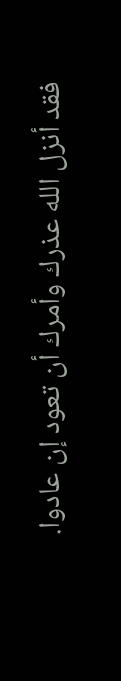فقد أنزل الله عذرك وأمرك أن تعود إن عادوا.